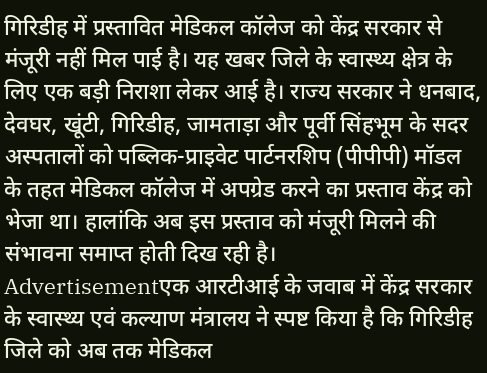गिरिडीह में प्रस्तावित मेडिकल कॉलेज को केंद्र सरकार से मंजूरी नहीं मिल पाई है। यह खबर जिले के स्वास्थ्य क्षेत्र के लिए एक बड़ी निराशा लेकर आई है। राज्य सरकार ने धनबाद, देवघर, खूंटी, गिरिडीह, जामताड़ा और पूर्वी सिंहभूम के सदर अस्पतालों को पब्लिक-प्राइवेट पार्टनरशिप (पीपीपी) मॉडल के तहत मेडिकल कॉलेज में अपग्रेड करने का प्रस्ताव केंद्र को भेजा था। हालांकि अब इस प्रस्ताव को मंजूरी मिलने की संभावना समाप्त होती दिख रही है।
Advertisementएक आरटीआई के जवाब में केंद्र सरकार के स्वास्थ्य एवं कल्याण मंत्रालय ने स्पष्ट किया है कि गिरिडीह जिले को अब तक मेडिकल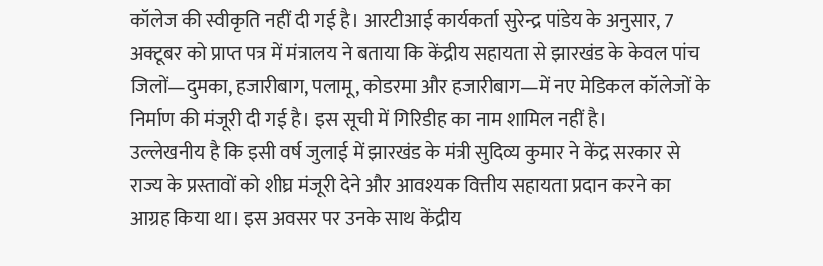कॉलेज की स्वीकृति नहीं दी गई है। आरटीआई कार्यकर्ता सुरेन्द्र पांडेय के अनुसार, 7 अक्टूबर को प्राप्त पत्र में मंत्रालय ने बताया कि केंद्रीय सहायता से झारखंड के केवल पांच जिलों—दुमका, हजारीबाग, पलामू, कोडरमा और हजारीबाग—में नए मेडिकल कॉलेजों के निर्माण की मंजूरी दी गई है। इस सूची में गिरिडीह का नाम शामिल नहीं है।
उल्लेखनीय है कि इसी वर्ष जुलाई में झारखंड के मंत्री सुदिव्य कुमार ने केंद्र सरकार से राज्य के प्रस्तावों को शीघ्र मंजूरी देने और आवश्यक वित्तीय सहायता प्रदान करने का आग्रह किया था। इस अवसर पर उनके साथ केंद्रीय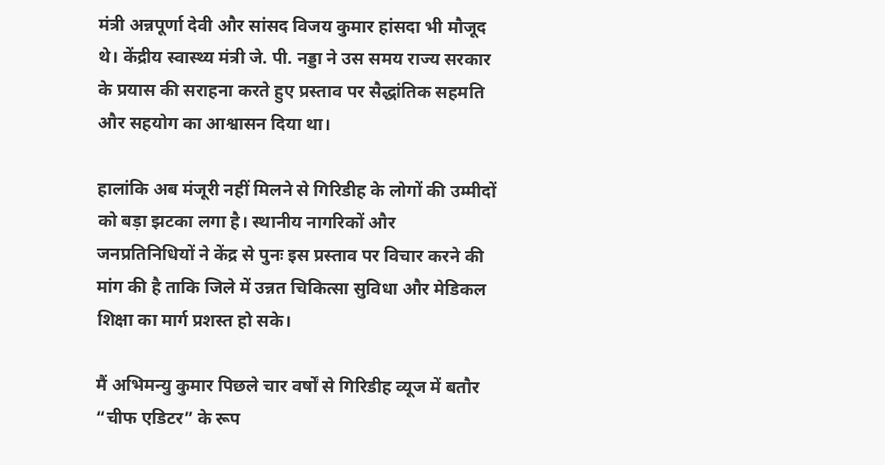मंत्री अन्नपूर्णा देवी और सांसद विजय कुमार हांसदा भी मौजूद थे। केंद्रीय स्वास्थ्य मंत्री जे. पी. नड्डा ने उस समय राज्य सरकार के प्रयास की सराहना करते हुए प्रस्ताव पर सैद्धांतिक सहमति और सहयोग का आश्वासन दिया था।

हालांकि अब मंजूरी नहीं मिलने से गिरिडीह के लोगों की उम्मीदों को बड़ा झटका लगा है। स्थानीय नागरिकों और जनप्रतिनिधियों ने केंद्र से पुनः इस प्रस्ताव पर विचार करने की मांग की है ताकि जिले में उन्नत चिकित्सा सुविधा और मेडिकल शिक्षा का मार्ग प्रशस्त हो सके।

मैं अभिमन्यु कुमार पिछले चार वर्षों से गिरिडीह व्यूज में बतौर “चीफ एडिटर” के रूप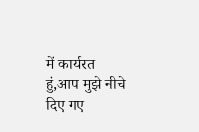में कार्यरत हुं,आप मुझे नीचे दिए गए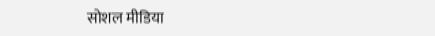सोशल मीडिया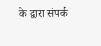के द्वारा संपर्क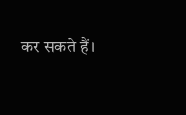कर सकते हैं।